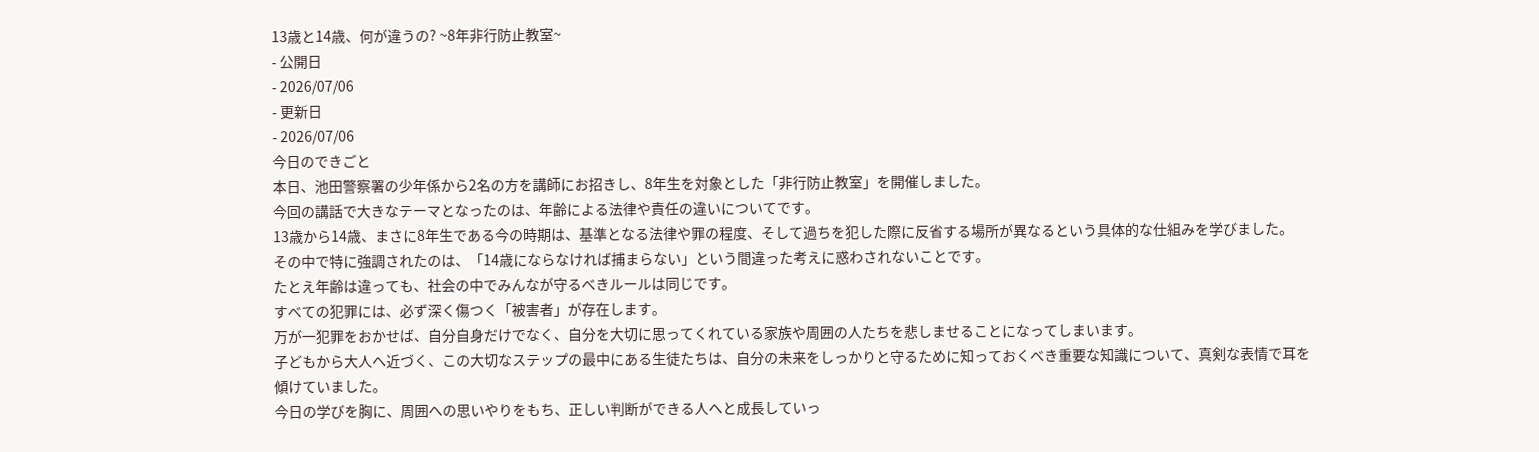13歳と14歳、何が違うの? ~8年非行防止教室~
- 公開日
- 2026/07/06
- 更新日
- 2026/07/06
今日のできごと
本日、池田警察署の少年係から2名の方を講師にお招きし、8年生を対象とした「非行防止教室」を開催しました。
今回の講話で大きなテーマとなったのは、年齢による法律や責任の違いについてです。
13歳から14歳、まさに8年生である今の時期は、基準となる法律や罪の程度、そして過ちを犯した際に反省する場所が異なるという具体的な仕組みを学びました。
その中で特に強調されたのは、「14歳にならなければ捕まらない」という間違った考えに惑わされないことです。
たとえ年齢は違っても、社会の中でみんなが守るべきルールは同じです。
すべての犯罪には、必ず深く傷つく「被害者」が存在します。
万が一犯罪をおかせば、自分自身だけでなく、自分を大切に思ってくれている家族や周囲の人たちを悲しませることになってしまいます。
子どもから大人へ近づく、この大切なステップの最中にある生徒たちは、自分の未来をしっかりと守るために知っておくべき重要な知識について、真剣な表情で耳を傾けていました。
今日の学びを胸に、周囲への思いやりをもち、正しい判断ができる人へと成長していっ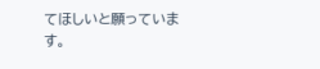てほしいと願っています。